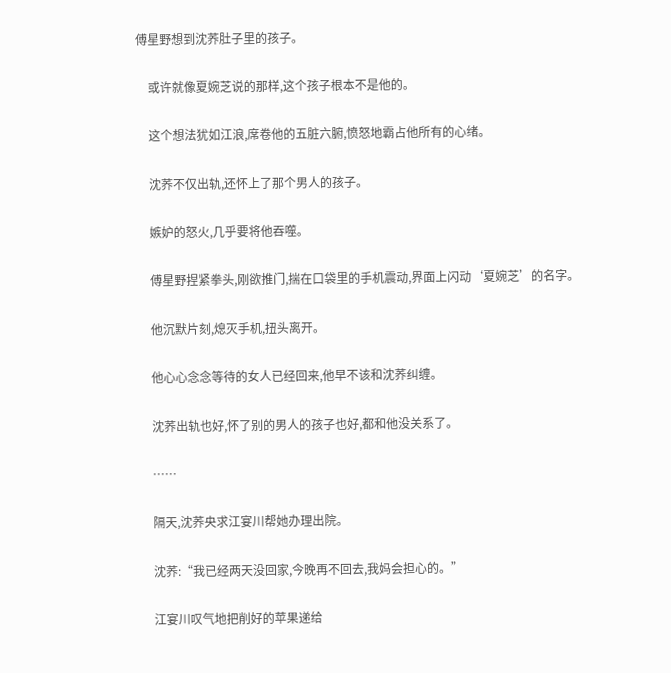傅星野想到沈荞肚子里的孩子。

    或许就像夏婉芝说的那样,这个孩子根本不是他的。

    这个想法犹如江浪,席卷他的五脏六腑,愤怒地霸占他所有的心绪。

    沈荞不仅出轨,还怀上了那个男人的孩子。

    嫉妒的怒火,几乎要将他吞噬。

    傅星野捏紧拳头,刚欲推门,揣在口袋里的手机震动,界面上闪动‘夏婉芝’的名字。

    他沉默片刻,熄灭手机,扭头离开。

    他心心念念等待的女人已经回来,他早不该和沈荞纠缠。

    沈荞出轨也好,怀了别的男人的孩子也好,都和他没关系了。

    ……

    隔天,沈荞央求江宴川帮她办理出院。

    沈荞:“我已经两天没回家,今晚再不回去,我妈会担心的。”

    江宴川叹气地把削好的苹果递给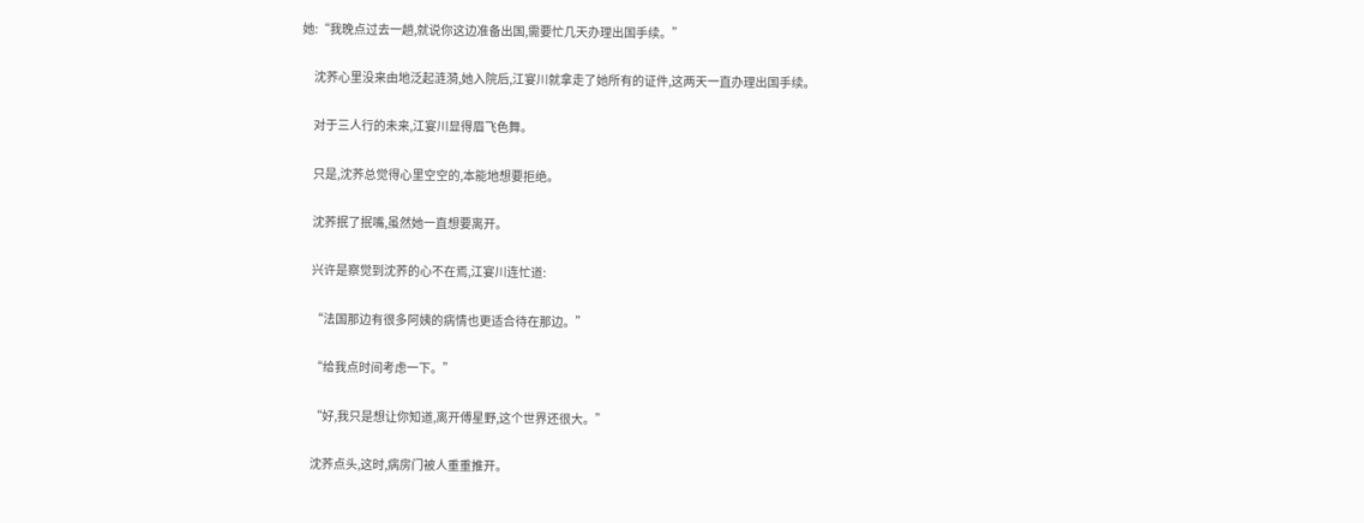她:“我晚点过去一趟,就说你这边准备出国,需要忙几天办理出国手续。”

    沈荞心里没来由地泛起涟漪,她入院后,江宴川就拿走了她所有的证件,这两天一直办理出国手续。

    对于三人行的未来,江宴川显得眉飞色舞。

    只是,沈荞总觉得心里空空的,本能地想要拒绝。

    沈荞抿了抿嘴,虽然她一直想要离开。

    兴许是察觉到沈荞的心不在焉,江宴川连忙道:

    “法国那边有很多阿姨的病情也更适合待在那边。”

    “给我点时间考虑一下。”

    “好,我只是想让你知道,离开傅星野,这个世界还很大。”

    沈荞点头,这时,病房门被人重重推开。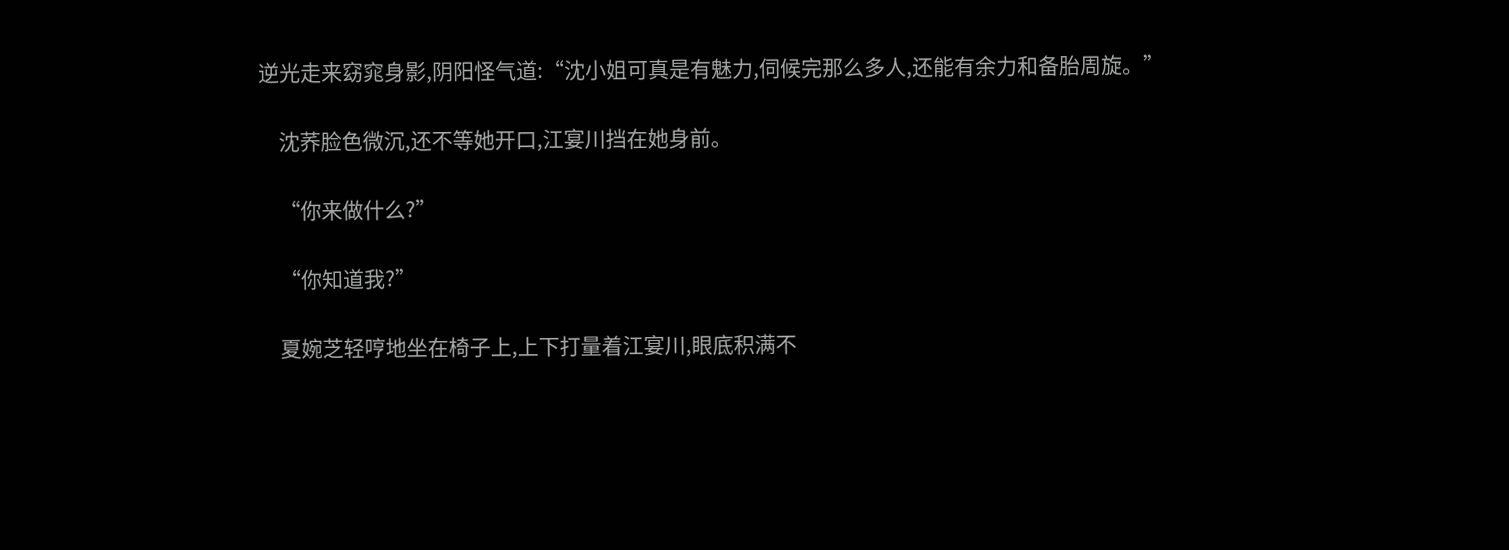逆光走来窈窕身影,阴阳怪气道:“沈小姐可真是有魅力,伺候完那么多人,还能有余力和备胎周旋。”

    沈荞脸色微沉,还不等她开口,江宴川挡在她身前。

    “你来做什么?”

    “你知道我?”

    夏婉芝轻哼地坐在椅子上,上下打量着江宴川,眼底积满不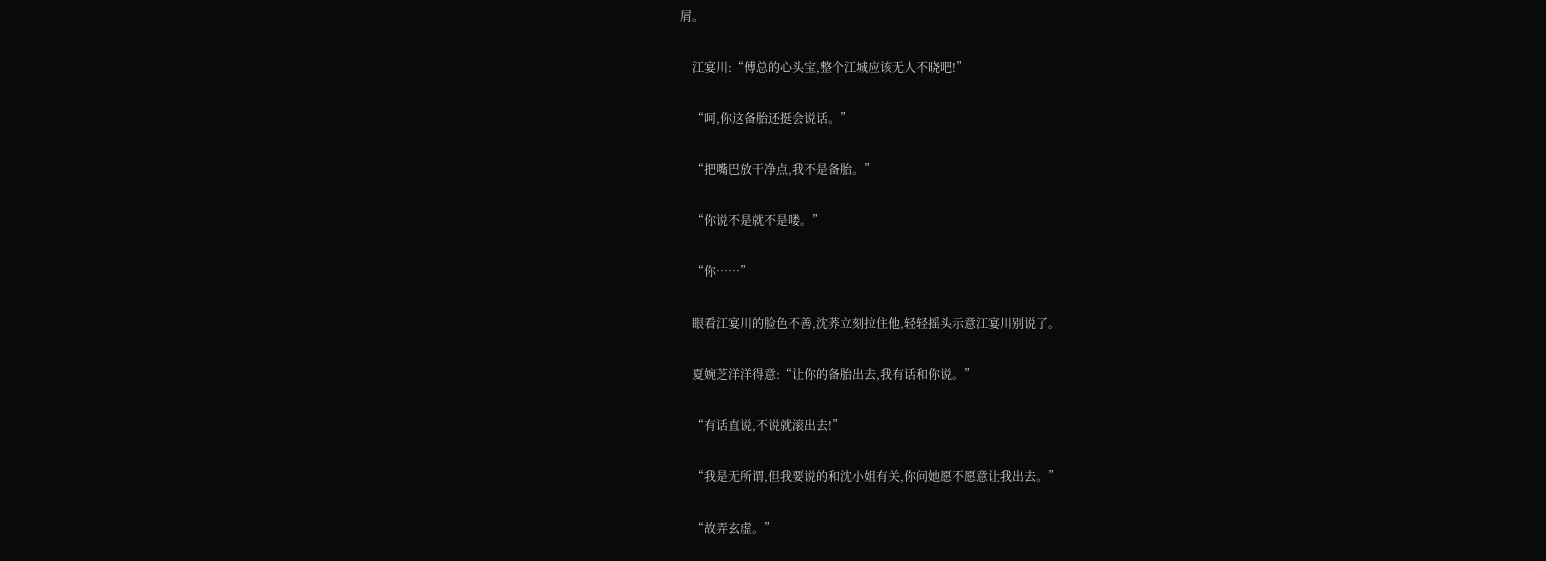屑。

    江宴川:“傅总的心头宝,整个江城应该无人不晓吧!”

    “呵,你这备胎还挺会说话。”

    “把嘴巴放干净点,我不是备胎。”

    “你说不是就不是喽。”

    “你……”

    眼看江宴川的脸色不善,沈荞立刻拉住他,轻轻摇头示意江宴川别说了。

    夏婉芝洋洋得意:“让你的备胎出去,我有话和你说。”

    “有话直说,不说就滚出去!”

    “我是无所谓,但我要说的和沈小姐有关,你问她愿不愿意让我出去。”

    “故弄玄虚。”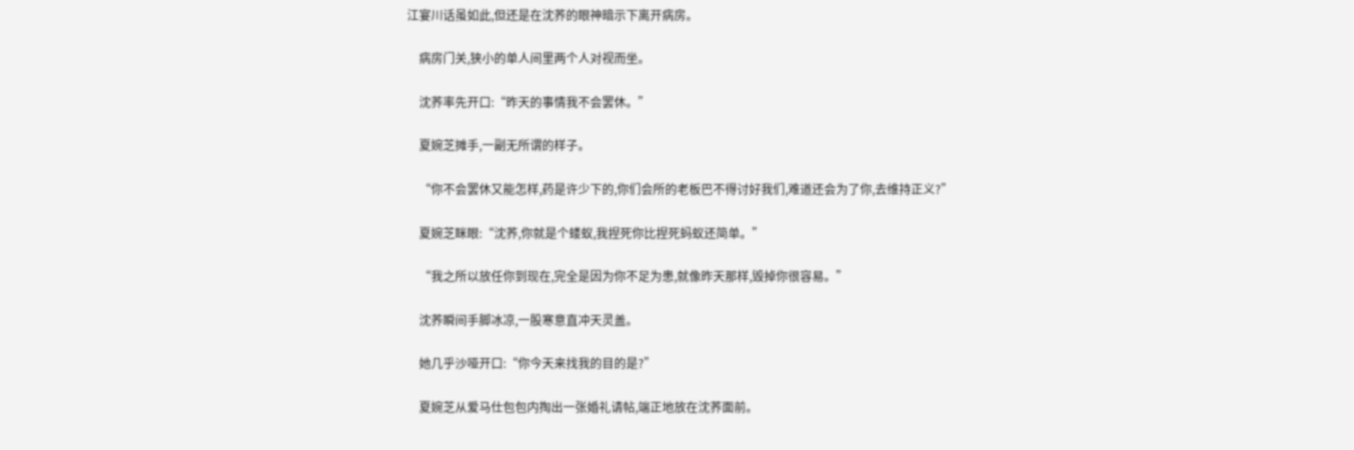江宴川话虽如此,但还是在沈荞的眼神暗示下离开病房。

    病房门关,狭小的单人间里两个人对视而坐。

    沈荞率先开口:“昨天的事情我不会罢休。”

    夏婉芝摊手,一副无所谓的样子。

    “你不会罢休又能怎样,药是许少下的,你们会所的老板巴不得讨好我们,难道还会为了你,去维持正义?”

    夏婉芝眯眼:“沈荞,你就是个蝼蚁,我捏死你比捏死蚂蚁还简单。”

    “我之所以放任你到现在,完全是因为你不足为患,就像昨天那样,毁掉你很容易。”

    沈荞瞬间手脚冰凉,一股寒意直冲天灵盖。

    她几乎沙哑开口:“你今天来找我的目的是?”

    夏婉芝从爱马仕包包内掏出一张婚礼请帖,端正地放在沈荞面前。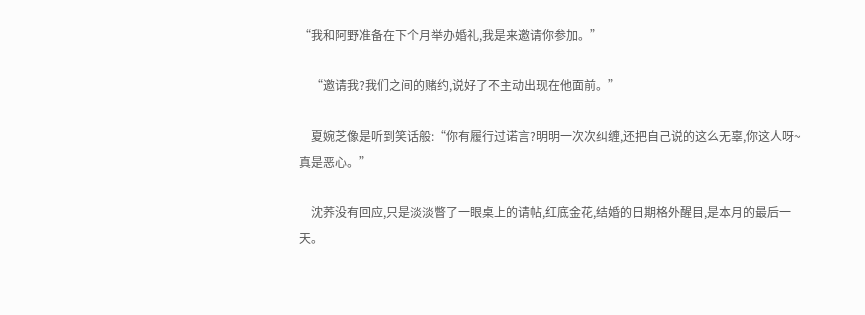“我和阿野准备在下个月举办婚礼,我是来邀请你参加。”

    “邀请我?我们之间的赌约,说好了不主动出现在他面前。”

    夏婉芝像是听到笑话般:“你有履行过诺言?明明一次次纠缠,还把自己说的这么无辜,你这人呀~真是恶心。”

    沈荞没有回应,只是淡淡瞥了一眼桌上的请帖,红底金花,结婚的日期格外醒目,是本月的最后一天。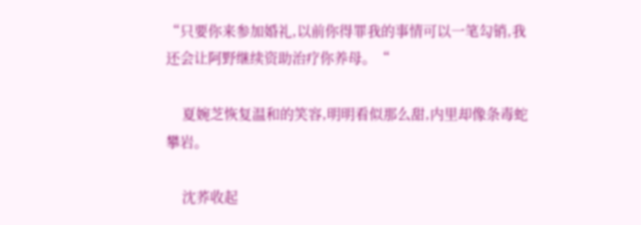“只要你来参加婚礼,以前你得罪我的事情可以一笔勾销,我还会让阿野继续资助治疗你养母。“

    夏婉芝恢复温和的笑容,明明看似那么甜,内里却像条毒蛇攀岩。

    沈荞收起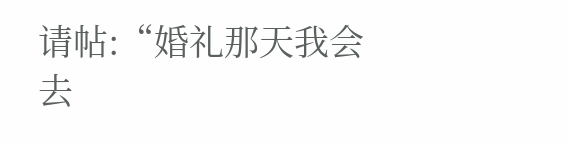请帖:“婚礼那天我会去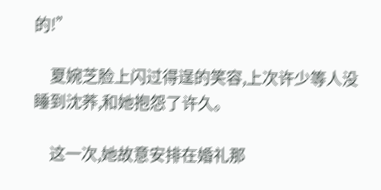的!”

    夏婉芝脸上闪过得逞的笑容,上次许少等人没睡到沈荞,和她抱怨了许久。

    这一次,她故意安排在婚礼那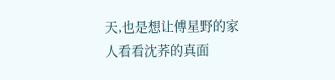天,也是想让傅星野的家人看看沈荞的真面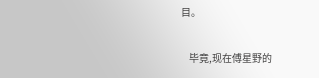目。

    毕竟,现在傅星野的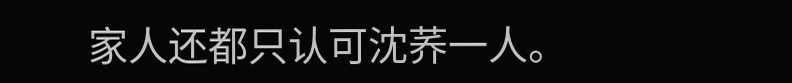家人还都只认可沈荞一人。